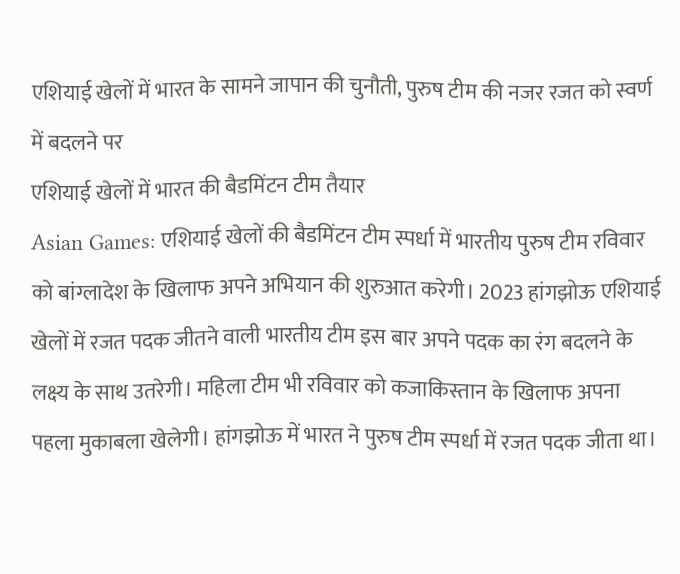एशियाई खेलों में भारत के सामने जापान की चुनौती, पुरुष टीम की नजर रजत को स्वर्ण में बदलने पर
एशियाई खेलों में भारत की बैडमिंटन टीम तैयार
Asian Games: एशियाई खेलों की बैडमिंटन टीम स्पर्धा में भारतीय पुरुष टीम रविवार को बांग्लादेश के खिलाफ अपने अभियान की शुरुआत करेगी। 2023 हांगझोऊ एशियाई खेलों में रजत पदक जीतने वाली भारतीय टीम इस बार अपने पदक का रंग बदलने के लक्ष्य के साथ उतरेगी। महिला टीम भी रविवार को कजाकिस्तान के खिलाफ अपना पहला मुकाबला खेलेगी। हांगझोऊ में भारत ने पुरुष टीम स्पर्धा में रजत पदक जीता था।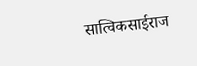सात्विकसाईराज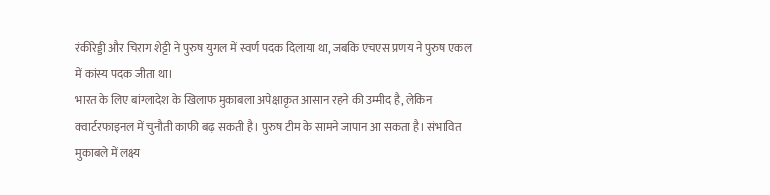रंकीरेड्डी और चिराग शेट्टी ने पुरुष युगल में स्वर्ण पदक दिलाया था, जबकि एचएस प्रणय ने पुरुष एकल में कांस्य पदक जीता था।
भारत के लिए बांग्लादेश के खिलाफ मुकाबला अपेक्षाकृत आसान रहने की उम्मीद है, लेकिन क्वार्टरफाइनल में चुनौती काफी बढ़ सकती है। पुरुष टीम के सामने जापान आ सकता है। संभावित मुकाबले में लक्ष्य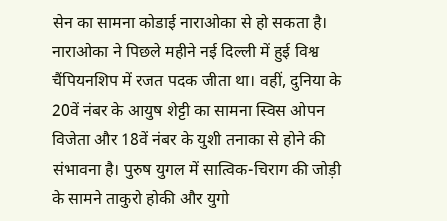सेन का सामना कोडाई नाराओका से हो सकता है। नाराओका ने पिछले महीने नई दिल्ली में हुई विश्व चैंपियनशिप में रजत पदक जीता था। वहीं, दुनिया के 20वें नंबर के आयुष शेट्टी का सामना स्विस ओपन विजेता और 18वें नंबर के युशी तनाका से होने की संभावना है। पुरुष युगल में सात्विक-चिराग की जोड़ी के सामने ताकुरो होकी और युगो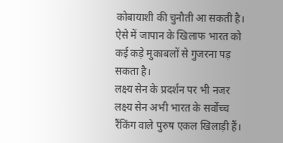कोबायाशी की चुनौती आ सकती है। ऐसे में जापान के खिलाफ भारत को कई कड़े मुकाबलों से गुजरना पड़ सकता है।
लक्ष्य सेन के प्रदर्शन पर भी नजर
लक्ष्य सेन अभी भारत के सर्वोच्च रैंकिंग वाले पुरुष एकल खिलाड़ी हैं।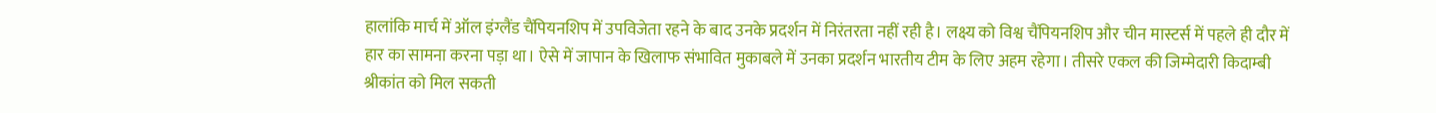हालांकि मार्च में ऑल इंग्लैंड चैंपियनशिप में उपविजेता रहने के बाद उनके प्रदर्शन में निरंतरता नहीं रही है। लक्ष्य को विश्व चैंपियनशिप और चीन मास्टर्स में पहले ही दौर में हार का सामना करना पड़ा था। ऐसे में जापान के खिलाफ संभावित मुकाबले में उनका प्रदर्शन भारतीय टीम के लिए अहम रहेगा। तीसरे एकल की जिम्मेदारी किदाम्बी श्रीकांत को मिल सकती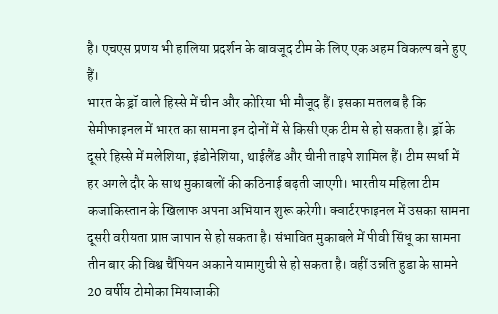है। एचएस प्रणय भी हालिया प्रदर्शन के बावजूद टीम के लिए एक अहम विकल्प बने हुए हैं।
भारत के ड्रॉ वाले हिस्से में चीन और कोरिया भी मौजूद हैं। इसका मतलब है कि सेमीफाइनल में भारत का सामना इन दोनों में से किसी एक टीम से हो सकता है। ड्रॉ के दूसरे हिस्से में मलेशिया, इंडोनेशिया, थाईलैंड और चीनी ताइपे शामिल हैं। टीम स्पर्धा में हर अगले दौर के साथ मुकाबलों की कठिनाई बढ़ती जाएगी। भारतीय महिला टीम कजाकिस्तान के खिलाफ अपना अभियान शुरू करेगी। क्वार्टरफाइनल में उसका सामना दूसरी वरीयता प्राप्त जापान से हो सकता है। संभावित मुकाबले में पीवी सिंधू का सामना तीन बार की विश्व चैंपियन अकाने यामागुची से हो सकता है। वहीं उन्नति हुडा के सामने 20 वर्षीय टोमोका मियाजाकी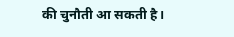की चुनौती आ सकती है।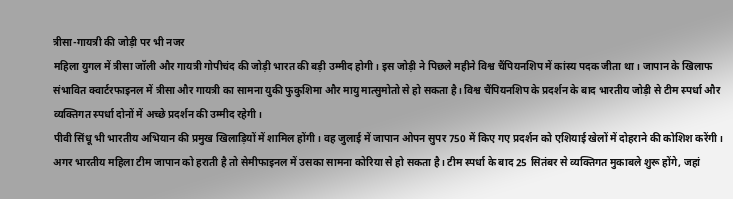त्रीसा-गायत्री की जोड़ी पर भी नजर
महिला युगल में त्रीसा जॉली और गायत्री गोपीचंद की जोड़ी भारत की बड़ी उम्मीद होगी। इस जोड़ी ने पिछले महीने विश्व चैंपियनशिप में कांस्य पदक जीता था। जापान के खिलाफ संभावित क्वार्टरफाइनल में त्रीसा और गायत्री का सामना युकी फुकुशिमा और मायु मात्सुमोतो से हो सकता है। विश्व चैंपियनशिप के प्रदर्शन के बाद भारतीय जोड़ी से टीम स्पर्धा और व्यक्तिगत स्पर्धा दोनों में अच्छे प्रदर्शन की उम्मीद रहेगी।
पीवी सिंधू भी भारतीय अभियान की प्रमुख खिलाड़ियों में शामिल होंगी। वह जुलाई में जापान ओपन सुपर 750 में किए गए प्रदर्शन को एशियाई खेलों में दोहराने की कोशिश करेंगी। अगर भारतीय महिला टीम जापान को हराती है तो सेमीफाइनल में उसका सामना कोरिया से हो सकता है। टीम स्पर्धा के बाद 25 सितंबर से व्यक्तिगत मुकाबले शुरू होंगे, जहां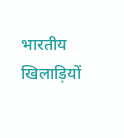भारतीय खिलाड़ियों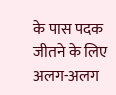के पास पदक जीतने के लिए अलग-अलग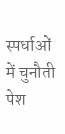स्पर्धाओं में चुनौती पेश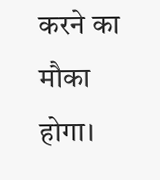करने का मौका होगा।